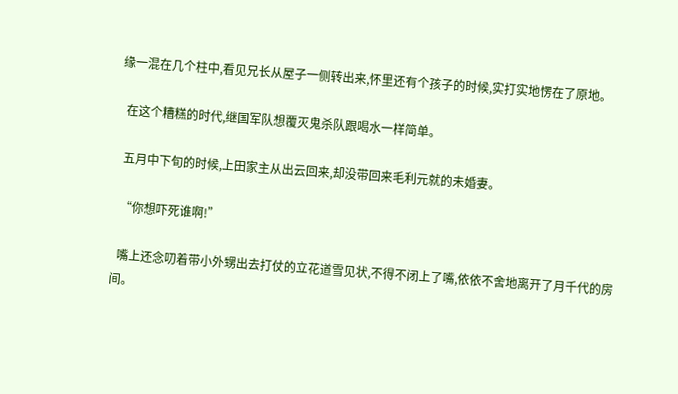缘一混在几个柱中,看见兄长从屋子一侧转出来,怀里还有个孩子的时候,实打实地愣在了原地。

  在这个糟糕的时代,继国军队想覆灭鬼杀队跟喝水一样简单。

  五月中下旬的时候,上田家主从出云回来,却没带回来毛利元就的未婚妻。

  “你想吓死谁啊!”

  嘴上还念叨着带小外甥出去打仗的立花道雪见状,不得不闭上了嘴,依依不舍地离开了月千代的房间。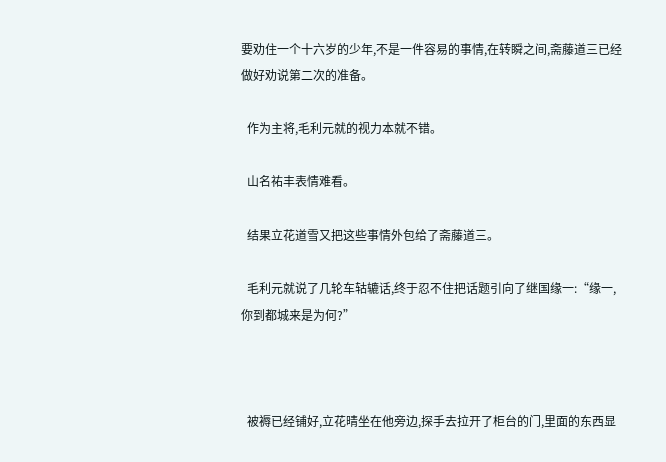要劝住一个十六岁的少年,不是一件容易的事情,在转瞬之间,斋藤道三已经做好劝说第二次的准备。

  作为主将,毛利元就的视力本就不错。

  山名祐丰表情难看。

  结果立花道雪又把这些事情外包给了斋藤道三。

  毛利元就说了几轮车轱辘话,终于忍不住把话题引向了继国缘一:“缘一,你到都城来是为何?”



  被褥已经铺好,立花晴坐在他旁边,探手去拉开了柜台的门,里面的东西显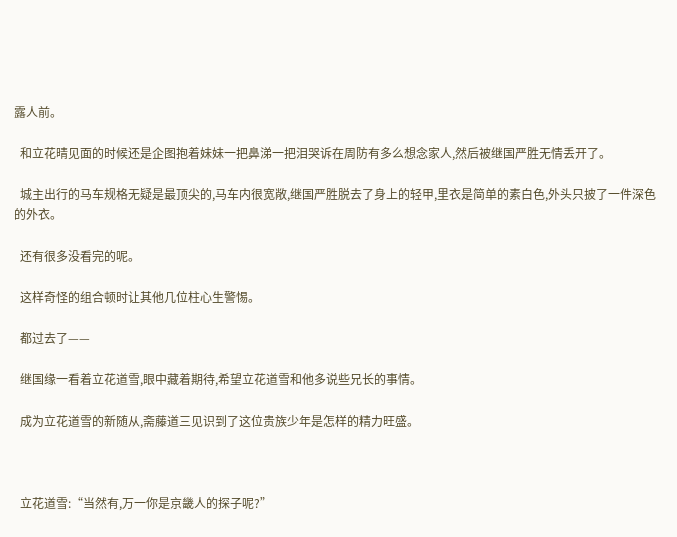露人前。

  和立花晴见面的时候还是企图抱着妹妹一把鼻涕一把泪哭诉在周防有多么想念家人,然后被继国严胜无情丢开了。

  城主出行的马车规格无疑是最顶尖的,马车内很宽敞,继国严胜脱去了身上的轻甲,里衣是简单的素白色,外头只披了一件深色的外衣。

  还有很多没看完的呢。

  这样奇怪的组合顿时让其他几位柱心生警惕。

  都过去了——

  继国缘一看着立花道雪,眼中藏着期待,希望立花道雪和他多说些兄长的事情。

  成为立花道雪的新随从,斋藤道三见识到了这位贵族少年是怎样的精力旺盛。



  立花道雪:“当然有,万一你是京畿人的探子呢?”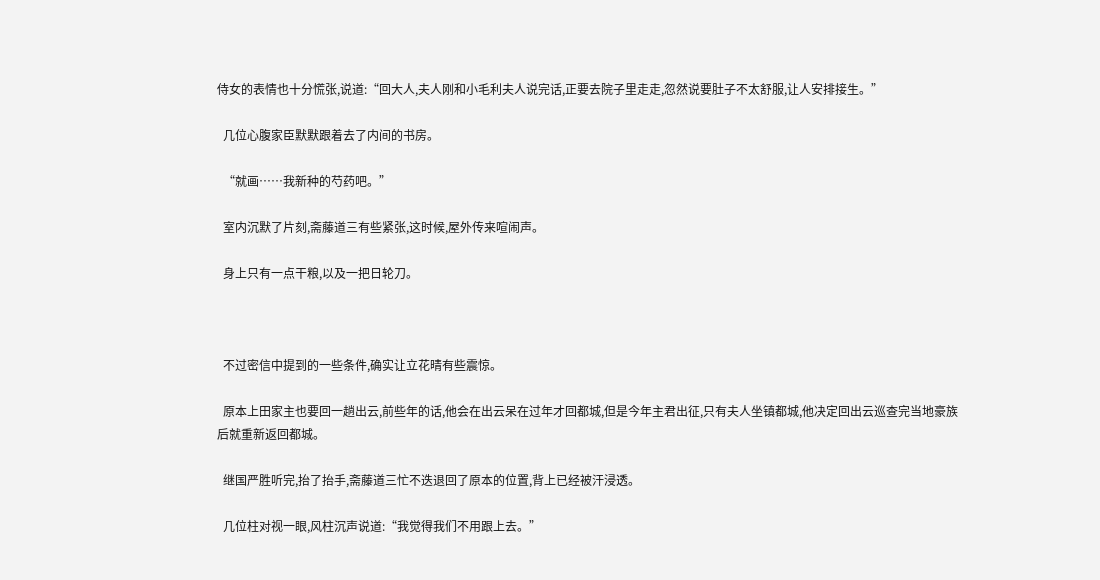侍女的表情也十分慌张,说道:“回大人,夫人刚和小毛利夫人说完话,正要去院子里走走,忽然说要肚子不太舒服,让人安排接生。”

  几位心腹家臣默默跟着去了内间的书房。

  “就画……我新种的芍药吧。”

  室内沉默了片刻,斋藤道三有些紧张,这时候,屋外传来喧闹声。

  身上只有一点干粮,以及一把日轮刀。



  不过密信中提到的一些条件,确实让立花晴有些震惊。

  原本上田家主也要回一趟出云,前些年的话,他会在出云呆在过年才回都城,但是今年主君出征,只有夫人坐镇都城,他决定回出云巡查完当地豪族后就重新返回都城。

  继国严胜听完,抬了抬手,斋藤道三忙不迭退回了原本的位置,背上已经被汗浸透。

  几位柱对视一眼,风柱沉声说道:“我觉得我们不用跟上去。”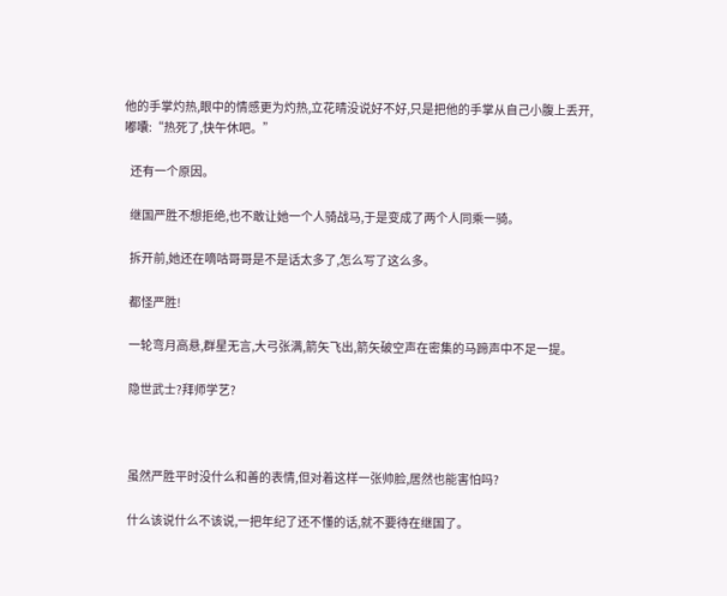他的手掌灼热,眼中的情感更为灼热,立花晴没说好不好,只是把他的手掌从自己小腹上丢开,嘟囔:“热死了,快午休吧。”

  还有一个原因。

  继国严胜不想拒绝,也不敢让她一个人骑战马,于是变成了两个人同乘一骑。

  拆开前,她还在嘀咕哥哥是不是话太多了,怎么写了这么多。

  都怪严胜!

  一轮弯月高悬,群星无言,大弓张满,箭矢飞出,箭矢破空声在密集的马蹄声中不足一提。

  隐世武士?拜师学艺?



  虽然严胜平时没什么和善的表情,但对着这样一张帅脸,居然也能害怕吗?

  什么该说什么不该说,一把年纪了还不懂的话,就不要待在继国了。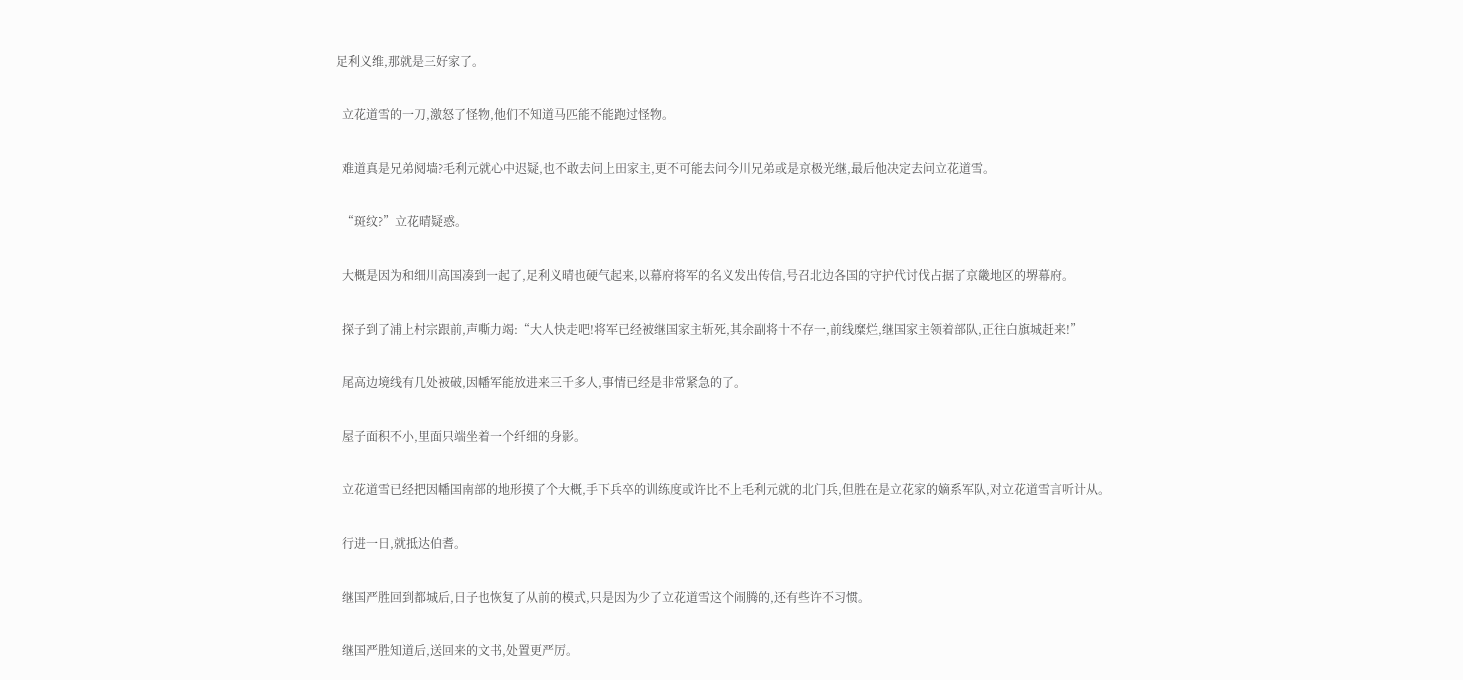足利义维,那就是三好家了。

  立花道雪的一刀,激怒了怪物,他们不知道马匹能不能跑过怪物。

  难道真是兄弟阋墙?毛利元就心中迟疑,也不敢去问上田家主,更不可能去问今川兄弟或是京极光继,最后他决定去问立花道雪。

  “斑纹?”立花晴疑惑。

  大概是因为和细川高国凑到一起了,足利义晴也硬气起来,以幕府将军的名义发出传信,号召北边各国的守护代讨伐占据了京畿地区的堺幕府。

  探子到了浦上村宗跟前,声嘶力竭:“大人快走吧!将军已经被继国家主斩死,其余副将十不存一,前线糜烂,继国家主领着部队,正往白旗城赶来!”

  尾高边境线有几处被破,因幡军能放进来三千多人,事情已经是非常紧急的了。

  屋子面积不小,里面只端坐着一个纤细的身影。

  立花道雪已经把因幡国南部的地形摸了个大概,手下兵卒的训练度或许比不上毛利元就的北门兵,但胜在是立花家的嫡系军队,对立花道雪言听计从。

  行进一日,就抵达伯耆。

  继国严胜回到都城后,日子也恢复了从前的模式,只是因为少了立花道雪这个闹腾的,还有些许不习惯。

  继国严胜知道后,送回来的文书,处置更严厉。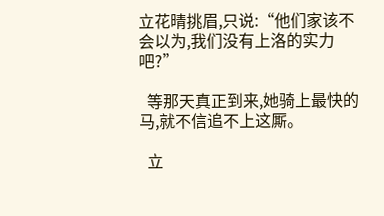立花晴挑眉,只说:“他们家该不会以为,我们没有上洛的实力吧?”

  等那天真正到来,她骑上最快的马,就不信追不上这厮。

  立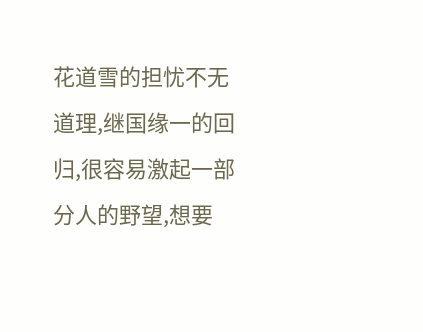花道雪的担忧不无道理,继国缘一的回归,很容易激起一部分人的野望,想要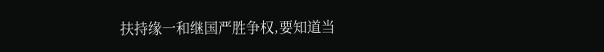扶持缘一和继国严胜争权,要知道当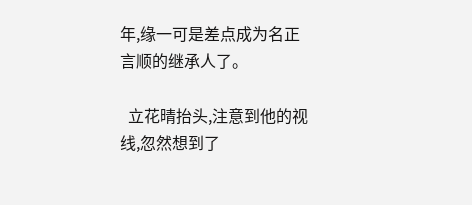年,缘一可是差点成为名正言顺的继承人了。

  立花晴抬头,注意到他的视线,忽然想到了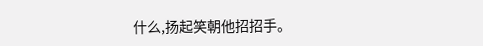什么,扬起笑朝他招招手。